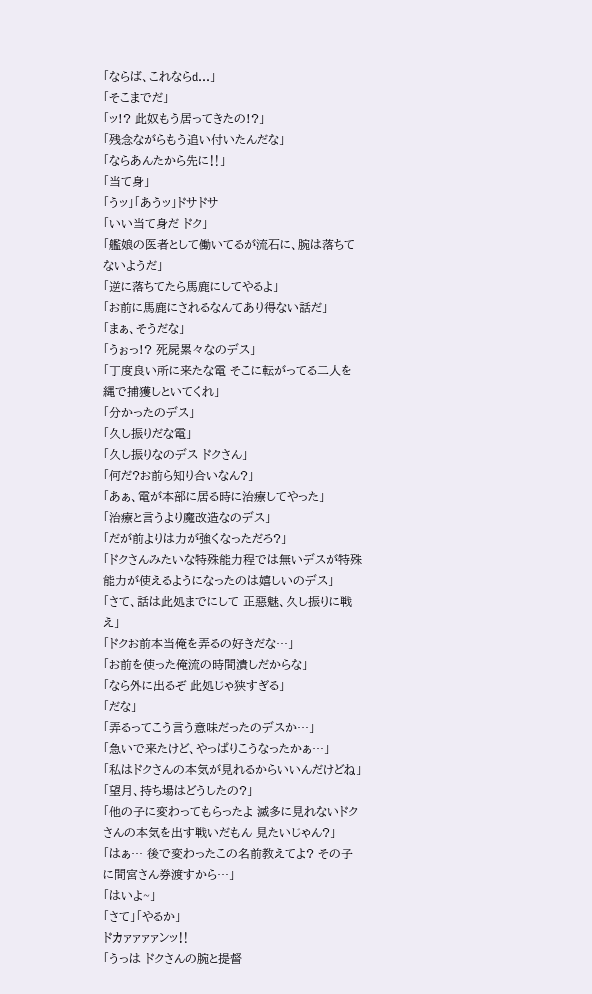「ならば、これならd…」
「そこまでだ」
「ッ!? 此奴もう居ってきたの!?」
「残念ながらもう追い付いたんだな」
「ならあんたから先に‼」
「当て身」
「うッ」「あうッ」ドサドサ
「いい当て身だ ドク」
「艦娘の医者として働いてるが流石に、腕は落ちてないようだ」
「逆に落ちてたら馬鹿にしてやるよ」
「お前に馬鹿にされるなんてあり得ない話だ」
「まぁ、そうだな」
「うぉっ!? 死屍累々なのデス」
「丁度良い所に来たな電 そこに転がってる二人を縄で捕獲しといてくれ」
「分かったのデス」
「久し振りだな電」
「久し振りなのデス ドクさん」
「何だ?お前ら知り合いなん?」
「あぁ、電が本部に居る時に治療してやった」
「治療と言うより魔改造なのデス」
「だが前よりは力が強くなっただろ?」
「ドクさんみたいな特殊能力程では無いデスが特殊能力が使えるようになったのは嬉しいのデス」
「さて、話は此処までにして 正惡魅、久し振りに戦え」
「ドクお前本当俺を弄るの好きだな…」
「お前を使った俺流の時間潰しだからな」
「なら外に出るぞ 此処じゃ狭すぎる」
「だな」
「弄るってこう言う意味だったのデスか…」
「急いで来たけど、やっぱりこうなったかぁ…」
「私はドクさんの本気が見れるからいいんだけどね」
「望月、持ち場はどうしたの?」
「他の子に変わってもらったよ 滅多に見れないドクさんの本気を出す戦いだもん 見たいじゃん?」
「はぁ… 後で変わったこの名前教えてよ? その子に間宮さん券渡すから…」
「はいよ~」
「さて」「やるか」
ドカァァァァンッ‼
「うっは ドクさんの腕と提督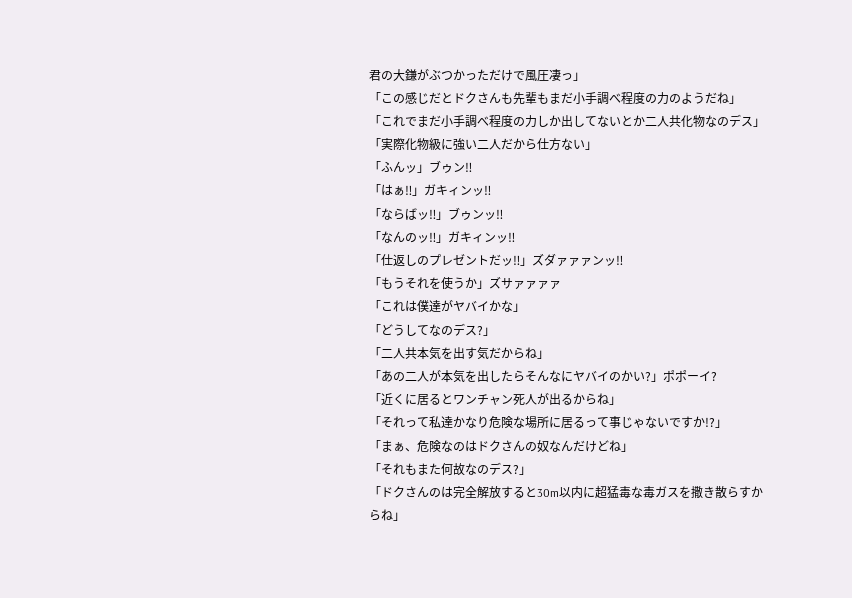君の大鎌がぶつかっただけで風圧凄っ」
「この感じだとドクさんも先輩もまだ小手調べ程度の力のようだね」
「これでまだ小手調べ程度の力しか出してないとか二人共化物なのデス」
「実際化物級に強い二人だから仕方ない」
「ふんッ」ブゥン‼
「はぁ‼」ガキィンッ‼
「ならばッ‼」ブゥンッ‼
「なんのッ‼」ガキィンッ‼
「仕返しのプレゼントだッ‼」ズダァァァンッ‼
「もうそれを使うか」ズサァァァァ
「これは僕達がヤバイかな」
「どうしてなのデス?」
「二人共本気を出す気だからね」
「あの二人が本気を出したらそんなにヤバイのかい?」ポポーイ?
「近くに居るとワンチャン死人が出るからね」
「それって私達かなり危険な場所に居るって事じゃないですか!?」
「まぁ、危険なのはドクさんの奴なんだけどね」
「それもまた何故なのデス?」
「ドクさんのは完全解放すると30m以内に超猛毒な毒ガスを撒き散らすからね」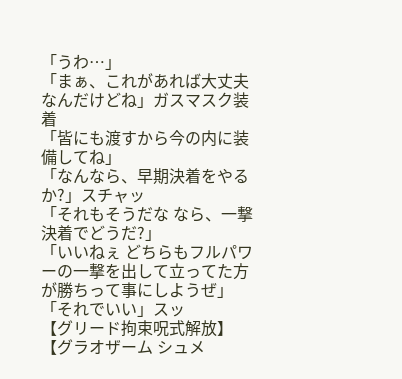「うわ…」
「まぁ、これがあれば大丈夫なんだけどね」ガスマスク装着
「皆にも渡すから今の内に装備してね」
「なんなら、早期決着をやるか?」スチャッ
「それもそうだな なら、一撃決着でどうだ?」
「いいねぇ どちらもフルパワーの一撃を出して立ってた方が勝ちって事にしようぜ」
「それでいい」スッ
【グリード拘束呪式解放】
【グラオザーム シュメ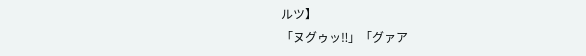ルツ】
「ヌグゥッ‼」「グァア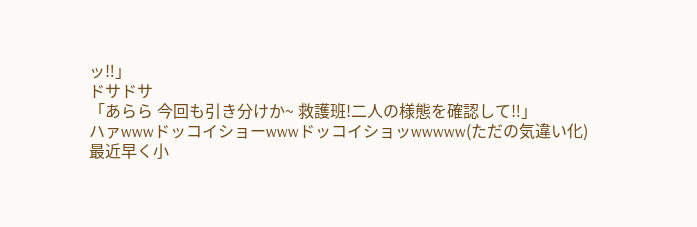ッ‼」
ドサドサ
「あらら 今回も引き分けか~ 救護班!二人の様態を確認して‼」
ハァwwwドッコイショーwwwドッコイショッwwwww(ただの気違い化)
最近早く小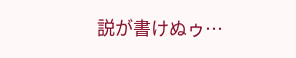説が書けぬゥ…